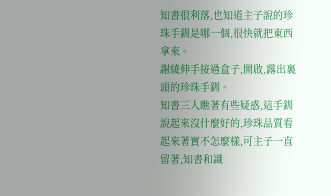知書很利落,也知道主子說的珍珠手釧是哪一個,很快就把東西拿來。
謝綾伸手接過盒子,開啟,露出裏頭的珍珠手釧。
知書三人瞧著有些疑惑,這手釧說起來沒什麼好的,珍珠品質看起來著實不怎麼樣,可主子一直留著,知書和識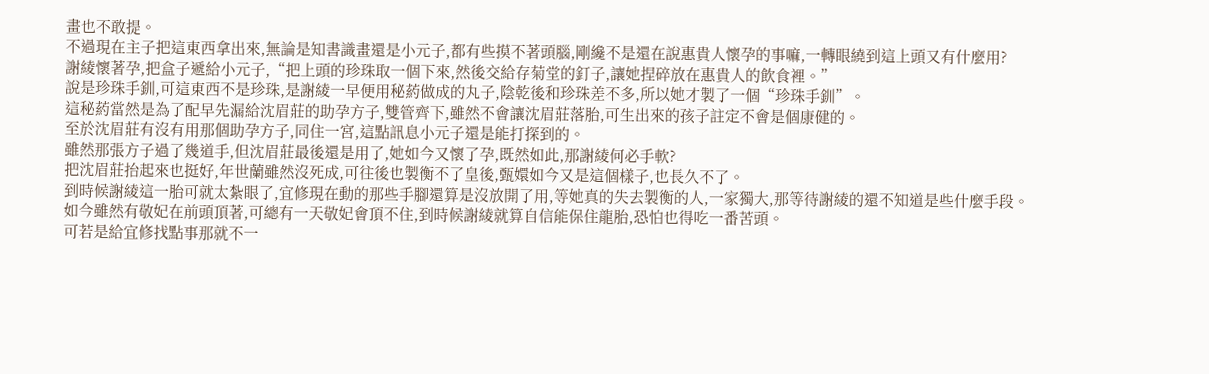畫也不敢提。
不過現在主子把這東西拿出來,無論是知書識畫還是小元子,都有些摸不著頭腦,剛纔不是還在說惠貴人懷孕的事嘛,一轉眼繞到這上頭又有什麼用?
謝綾懷著孕,把盒子遞給小元子,“把上頭的珍珠取一個下來,然後交給存菊堂的釘子,讓她捏碎放在惠貴人的飲食裡。”
說是珍珠手釧,可這東西不是珍珠,是謝綾一早便用秘葯做成的丸子,陰乾後和珍珠差不多,所以她才製了一個“珍珠手釧”。
這秘葯當然是為了配早先漏給沈眉莊的助孕方子,雙管齊下,雖然不會讓沈眉莊落胎,可生出來的孩子註定不會是個康健的。
至於沈眉莊有沒有用那個助孕方子,同住一宮,這點訊息小元子還是能打探到的。
雖然那張方子過了幾道手,但沈眉莊最後還是用了,她如今又懷了孕,既然如此,那謝綾何必手軟?
把沈眉莊抬起來也挺好,年世蘭雖然沒死成,可往後也製衡不了皇後,甄嬛如今又是這個樣子,也長久不了。
到時候謝綾這一胎可就太紮眼了,宜修現在動的那些手腳還算是沒放開了用,等她真的失去製衡的人,一家獨大,那等待謝綾的還不知道是些什麼手段。
如今雖然有敬妃在前頭頂著,可總有一天敬妃會頂不住,到時候謝綾就算自信能保住龍胎,恐怕也得吃一番苦頭。
可若是給宜修找點事那就不一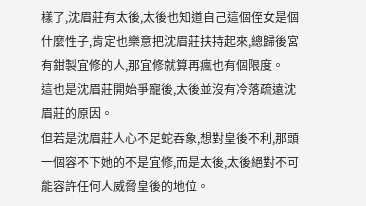樣了,沈眉莊有太後,太後也知道自己這個侄女是個什麼性子,肯定也樂意把沈眉莊扶持起來,總歸後宮有鉗製宜修的人,那宜修就算再瘋也有個限度。
這也是沈眉莊開始爭寵後,太後並沒有冷落疏遠沈眉莊的原因。
但若是沈眉莊人心不足蛇吞象,想對皇後不利,那頭一個容不下她的不是宜修,而是太後,太後絕對不可能容許任何人威脅皇後的地位。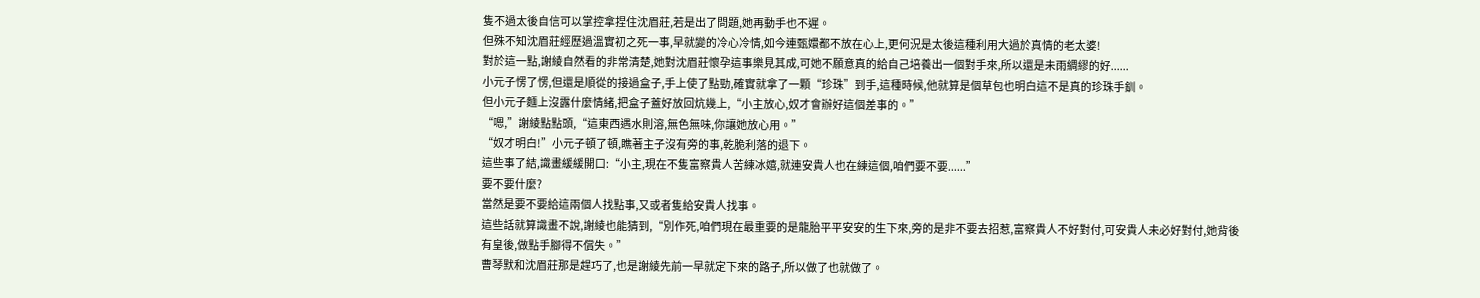隻不過太後自信可以掌控拿捏住沈眉莊,若是出了問題,她再動手也不遲。
但殊不知沈眉莊經歷過溫實初之死一事,早就變的冷心冷情,如今連甄嬛都不放在心上,更何況是太後這種利用大過於真情的老太婆!
對於這一點,謝綾自然看的非常清楚,她對沈眉莊懷孕這事樂見其成,可她不願意真的給自己培養出一個對手來,所以還是未雨綢繆的好......
小元子愣了愣,但還是順從的接過盒子,手上使了點勁,確實就拿了一顆“珍珠”到手,這種時候,他就算是個草包也明白這不是真的珍珠手釧。
但小元子麵上沒露什麼情緒,把盒子蓋好放回炕幾上,“小主放心,奴才會辦好這個差事的。”
“嗯,”謝綾點點頭,“這東西遇水則溶,無色無味,你讓她放心用。”
“奴才明白!”小元子頓了頓,瞧著主子沒有旁的事,乾脆利落的退下。
這些事了結,識畫緩緩開口:“小主,現在不隻富察貴人苦練冰嬉,就連安貴人也在練這個,咱們要不要......”
要不要什麼?
當然是要不要給這兩個人找點事,又或者隻給安貴人找事。
這些話就算識畫不說,謝綾也能猜到,“別作死,咱們現在最重要的是龍胎平平安安的生下來,旁的是非不要去招惹,富察貴人不好對付,可安貴人未必好對付,她背後有皇後,做點手腳得不償失。”
曹琴默和沈眉莊那是趕巧了,也是謝綾先前一早就定下來的路子,所以做了也就做了。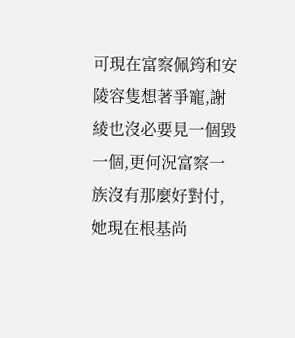可現在富察佩筠和安陵容隻想著爭寵,謝綾也沒必要見一個毀一個,更何況富察一族沒有那麼好對付,她現在根基尚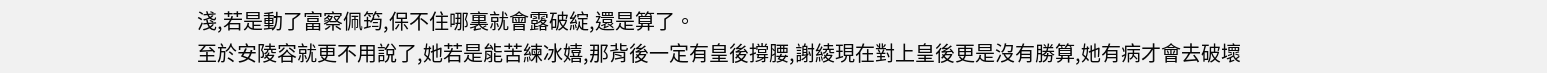淺,若是動了富察佩筠,保不住哪裏就會露破綻,還是算了。
至於安陵容就更不用說了,她若是能苦練冰嬉,那背後一定有皇後撐腰,謝綾現在對上皇後更是沒有勝算,她有病才會去破壞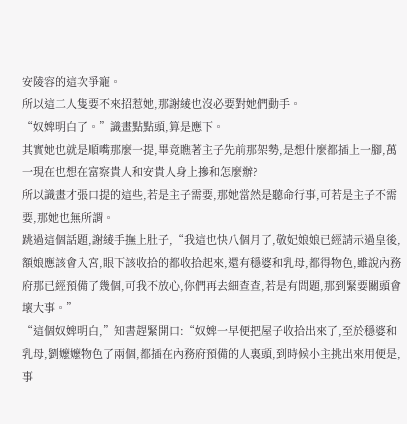安陵容的這次爭寵。
所以這二人隻要不來招惹她,那謝綾也沒必要對她們動手。
“奴婢明白了。”識畫點點頭,算是應下。
其實她也就是順嘴那麼一提,畢竟瞧著主子先前那架勢,是想什麼都插上一腳,萬一現在也想在富察貴人和安貴人身上摻和怎麼辦?
所以識畫才張口提的這些,若是主子需要,那她當然是聽命行事,可若是主子不需要,那她也無所謂。
跳過這個話題,謝綾手撫上肚子,“我這也快八個月了,敬妃娘娘已經請示過皇後,額娘應該會入宮,眼下該收拾的都收拾起來,還有穩婆和乳母,都得物色,雖說內務府那已經預備了幾個,可我不放心,你們再去細查查,若是有問題,那到緊要關頭會壞大事。”
“這個奴婢明白,”知書趕緊開口:“奴婢一早便把屋子收拾出來了,至於穩婆和乳母,劉嬤嬤物色了兩個,都插在內務府預備的人裏頭,到時候小主挑出來用便是,事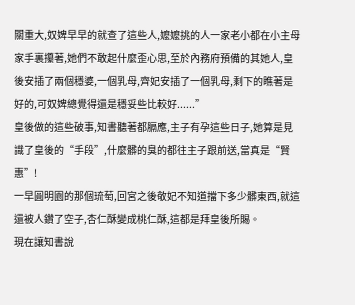關重大,奴婢早早的就查了這些人,嬤嬤挑的人一家老小都在小主母家手裏攥著,她們不敢起什麼歪心思,至於內務府預備的其她人,皇後安插了兩個穩婆,一個乳母,齊妃安插了一個乳母,剩下的瞧著是好的,可奴婢總覺得還是穩妥些比較好......”
皇後做的這些破事,知書聽著都膈應,主子有孕這些日子,她算是見識了皇後的“手段”,什麼髒的臭的都往主子跟前送,當真是“賢惠”!
一早圓明園的那個琉萄,回宮之後敬妃不知道擋下多少髒東西,就這還被人鑽了空子,杏仁酥變成桃仁酥,這都是拜皇後所賜。
現在讓知書說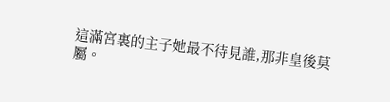這滿宮裏的主子她最不待見誰,那非皇後莫屬。